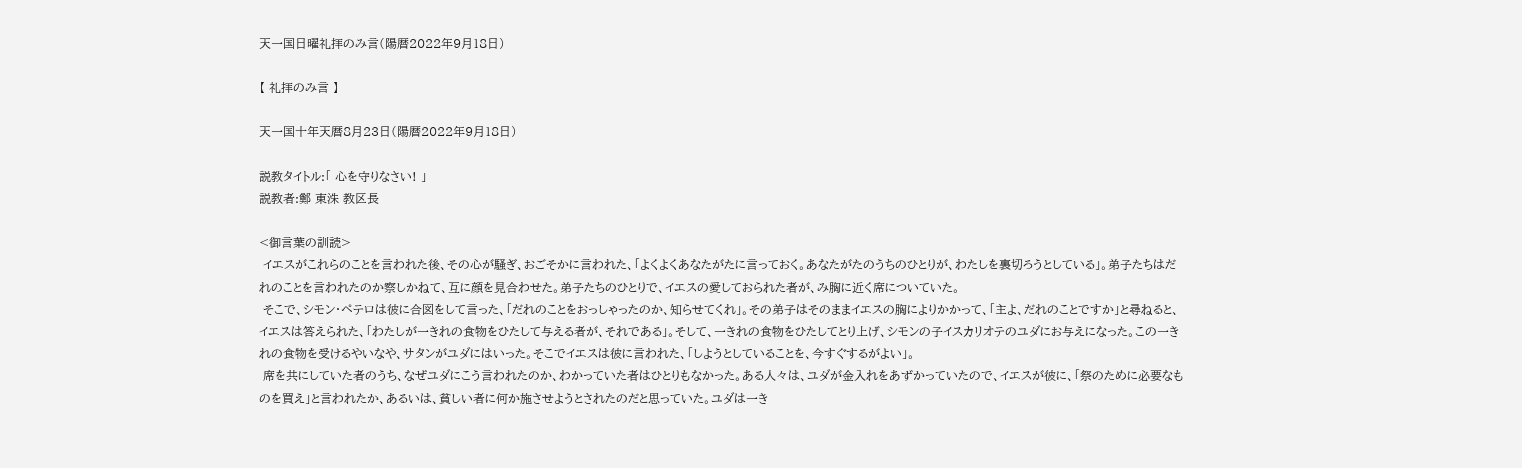天一国日曜礼拝のみ言(陽暦2022年9月18日)

【 礼拝のみ言 】

天一国十年天暦8月23日(陽暦2022年9月18日)

説教タイトル:「 心を守りなさい! 」
説教者:鄭 東洙 教区長

<御言葉の訓読>
 イエスがこれらのことを言われた後、その心が騒ぎ、おごそかに言われた、「よくよくあなたがたに言っておく。あなたがたのうちのひとりが、わたしを裏切ろうとしている」。弟子たちはだれのことを言われたのか察しかねて、互に顔を見合わせた。弟子たちのひとりで、イエスの愛しておられた者が、み胸に近く席についていた。
 そこで、シモン・ペテロは彼に合図をして言った、「だれのことをおっしゃったのか、知らせてくれ」。その弟子はそのままイエスの胸によりかかって、「主よ、だれのことですか」と尋ねると、イエスは答えられた、「わたしが一きれの食物をひたして与える者が、それである」。そして、一きれの食物をひたしてとり上げ、シモンの子イスカリオテのユダにお与えになった。この一きれの食物を受けるやいなや、サタンがユダにはいった。そこでイエスは彼に言われた、「しようとしていることを、今すぐするがよい」。
 席を共にしていた者のうち、なぜユダにこう言われたのか、わかっていた者はひとりもなかった。ある人々は、ユダが金入れをあずかっていたので、イエスが彼に、「祭のために必要なものを買え」と言われたか、あるいは、貧しい者に何か施させようとされたのだと思っていた。ユダは一き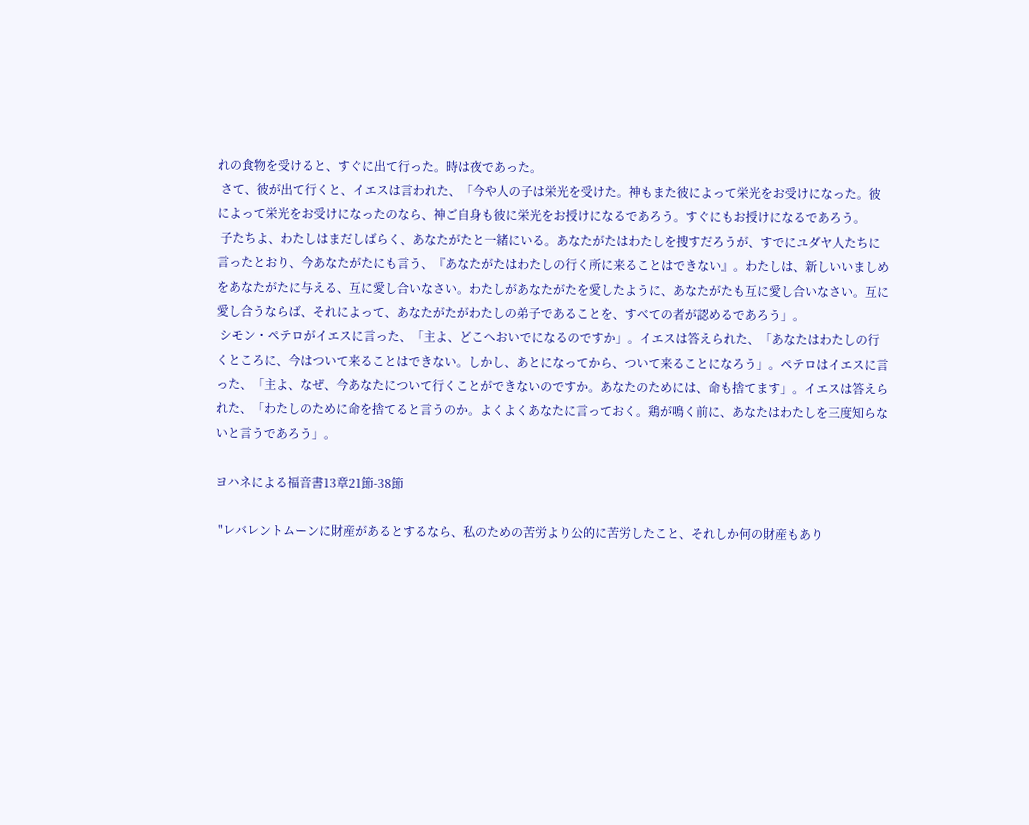れの食物を受けると、すぐに出て行った。時は夜であった。
 さて、彼が出て行くと、イエスは言われた、「今や人の子は栄光を受けた。神もまた彼によって栄光をお受けになった。彼によって栄光をお受けになったのなら、神ご自身も彼に栄光をお授けになるであろう。すぐにもお授けになるであろう。
 子たちよ、わたしはまだしばらく、あなたがたと一緒にいる。あなたがたはわたしを捜すだろうが、すでにユダヤ人たちに言ったとおり、今あなたがたにも言う、『あなたがたはわたしの行く所に来ることはできない』。わたしは、新しいいましめをあなたがたに与える、互に愛し合いなさい。わたしがあなたがたを愛したように、あなたがたも互に愛し合いなさい。互に愛し合うならば、それによって、あなたがたがわたしの弟子であることを、すべての者が認めるであろう」。
 シモン・ペテロがイエスに言った、「主よ、どこへおいでになるのですか」。イエスは答えられた、「あなたはわたしの行くところに、今はついて来ることはできない。しかし、あとになってから、ついて来ることになろう」。ペテロはイエスに言った、「主よ、なぜ、今あなたについて行くことができないのですか。あなたのためには、命も捨てます」。イエスは答えられた、「わたしのために命を捨てると言うのか。よくよくあなたに言っておく。鶏が鳴く前に、あなたはわたしを三度知らないと言うであろう」。

ヨハネによる福音書13章21節-38節

 "レバレントムーンに財産があるとするなら、私のための苦労より公的に苦労したこと、それしか何の財産もあり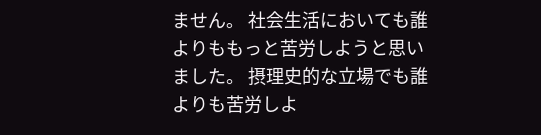ません。 社会生活においても誰よりももっと苦労しようと思いました。 摂理史的な立場でも誰よりも苦労しよ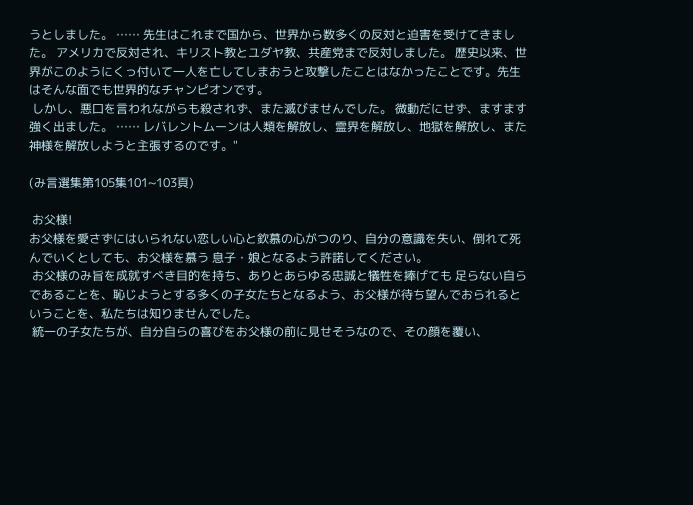うとしました。 …… 先生はこれまで国から、世界から数多くの反対と迫害を受けてきました。 アメリカで反対され、キリスト教とユダヤ教、共産党まで反対しました。 歴史以来、世界がこのようにくっ付いて一人を亡してしまおうと攻撃したことはなかったことです。先生はそんな面でも世界的なチャンピオンです。
 しかし、悪口を言われながらも殺されず、また滅びませんでした。 微動だにせず、ますます強く出ました。 …… レバレントムーンは人類を解放し、霊界を解放し、地獄を解放し、また神様を解放しようと主張するのです。"

(み言選集第105集101~103頁)

 お父様!
お父様を愛さずにはいられない恋しい心と欽慕の心がつのり、自分の意識を失い、倒れて死んでいくとしても、お父様を慕う 息子・娘となるよう許諾してください。
 お父様のみ旨を成就すべき目的を持ち、ありとあらゆる忠誠と犠牲を捧げても 足らない自らであることを、恥じようとする多くの子女たちとなるよう、お父様が待ち望んでおられるということを、私たちは知りませんでした。
 統一の子女たちが、自分自らの喜びをお父様の前に見せそうなので、その顔を覆い、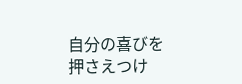自分の喜びを押さえつけ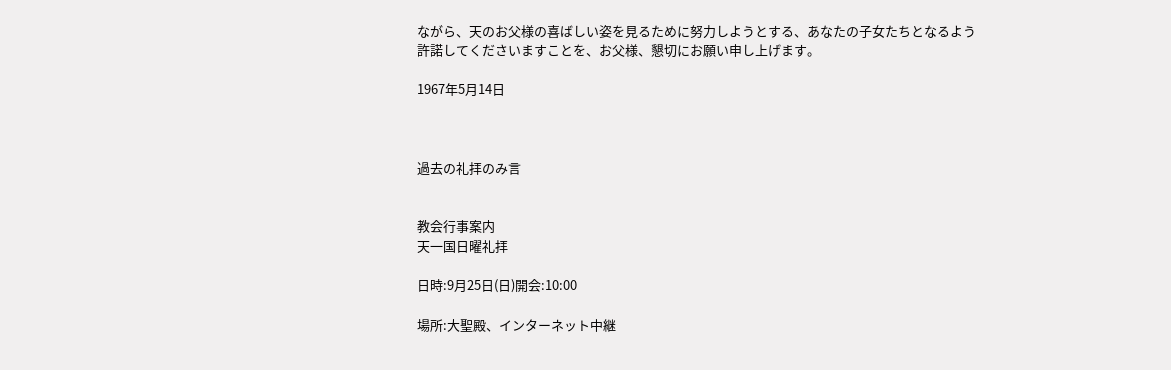ながら、天のお父様の喜ばしい姿を見るために努力しようとする、あなたの子女たちとなるよう許諾してくださいますことを、お父様、懇切にお願い申し上げます。

1967年5月14日



過去の礼拝のみ言


教会行事案内
天一国日曜礼拝

日時:9月25日(日)開会:10:00

場所:大聖殿、インターネット中継